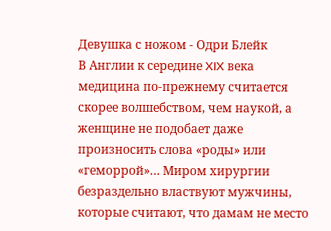Девушка с ножом - Одри Блейк
В Англии к середине XIX века медицина по-прежнему считается скорее волшебством, чем наукой, а женщине не подобает даже произносить слова «роды» или «геморрой»… Миром хирургии безраздельно властвуют мужчины, которые считают, что дамам не место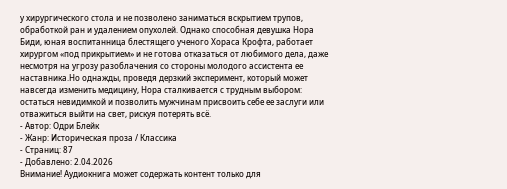у хирургического стола и не позволено заниматься вскрытием трупов, обработкой ран и удалением опухолей. Однако способная девушка Нора Биди, юная воспитанница блестящего ученого Хораса Крофта, работает хирургом «под прикрытием» и не готова отказаться от любимого дела, даже несмотря на угрозу разоблачения со стороны молодого ассистента ее наставника.Но однажды, проведя дерзкий эксперимент, который может навсегда изменить медицину, Нора сталкивается с трудным выбором: остаться невидимкой и позволить мужчинам присвоить себе ее заслуги или отважиться выйти на свет, рискуя потерять всё.
- Автор: Одри Блейк
- Жанр: Историческая проза / Классика
- Страниц: 87
- Добавлено: 2.04.2026
Внимание! Аудиокнига может содержать контент только для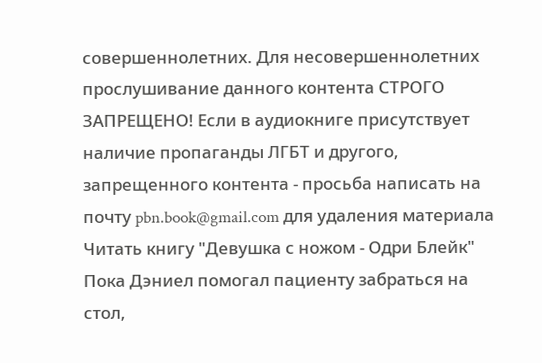совершеннолетних. Для несовершеннолетних прослушивание данного контента СТРОГО ЗАПРЕЩЕНО! Если в аудиокниге присутствует наличие пропаганды ЛГБТ и другого, запрещенного контента - просьба написать на почту pbn.book@gmail.com для удаления материала
Читать книгу "Девушка с ножом - Одри Блейк"
Пока Дэниел помогал пациенту забраться на стол,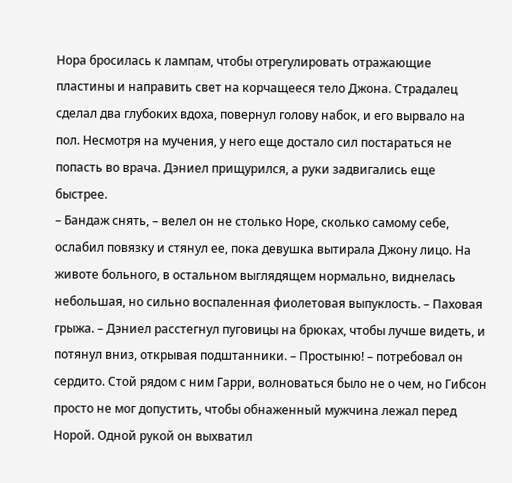Нора бросилась к лампам, чтобы отрегулировать отражающие пластины и направить свет на корчащееся тело Джона. Страдалец сделал два глубоких вдоха, повернул голову набок, и его вырвало на пол. Несмотря на мучения, у него еще достало сил постараться не попасть во врача. Дэниел прищурился, а руки задвигались еще быстрее.
– Бандаж снять, – велел он не столько Норе, сколько самому себе, ослабил повязку и стянул ее, пока девушка вытирала Джону лицо. На животе больного, в остальном выглядящем нормально, виднелась небольшая, но сильно воспаленная фиолетовая выпуклость. – Паховая грыжа. – Дэниел расстегнул пуговицы на брюках, чтобы лучше видеть, и потянул вниз, открывая подштанники. – Простыню! – потребовал он сердито. Стой рядом с ним Гарри, волноваться было не о чем, но Гибсон просто не мог допустить, чтобы обнаженный мужчина лежал перед Норой. Одной рукой он выхватил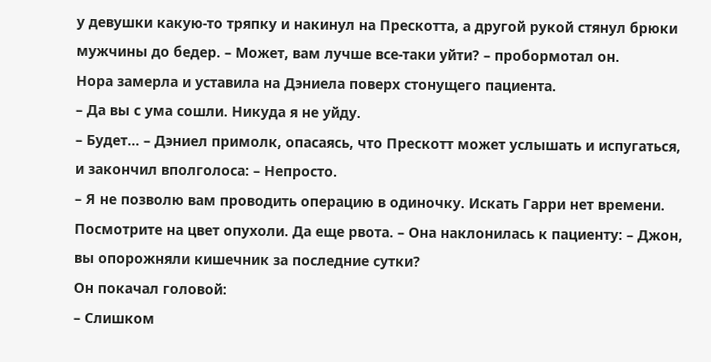у девушки какую-то тряпку и накинул на Прескотта, а другой рукой стянул брюки мужчины до бедер. – Может, вам лучше все-таки уйти? – пробормотал он.
Нора замерла и уставила на Дэниела поверх стонущего пациента.
– Да вы с ума сошли. Никуда я не уйду.
– Будет… – Дэниел примолк, опасаясь, что Прескотт может услышать и испугаться, и закончил вполголоса: – Непросто.
– Я не позволю вам проводить операцию в одиночку. Искать Гарри нет времени. Посмотрите на цвет опухоли. Да еще рвота. – Она наклонилась к пациенту: – Джон, вы опорожняли кишечник за последние сутки?
Он покачал головой:
– Слишком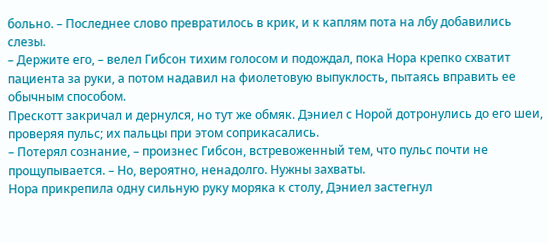больно. – Последнее слово превратилось в крик, и к каплям пота на лбу добавились слезы.
– Держите его, – велел Гибсон тихим голосом и подождал, пока Нора крепко схватит пациента за руки, а потом надавил на фиолетовую выпуклость, пытаясь вправить ее обычным способом.
Прескотт закричал и дернулся, но тут же обмяк. Дэниел с Норой дотронулись до его шеи, проверяя пульс; их пальцы при этом соприкасались.
– Потерял сознание, – произнес Гибсон, встревоженный тем, что пульс почти не прощупывается. – Но, вероятно, ненадолго. Нужны захваты.
Нора прикрепила одну сильную руку моряка к столу, Дэниел застегнул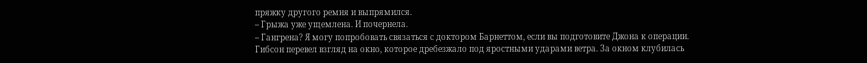пряжку другого ремня и выпрямился.
– Грыжа уже ущемлена. И почернела.
– Гангрена? Я могу попробовать связаться с доктором Барнеттом, если вы подготовите Джона к операции.
Гибсон перевел взгляд на окно, которое дребезжало под яростными ударами ветра. За окном клубилась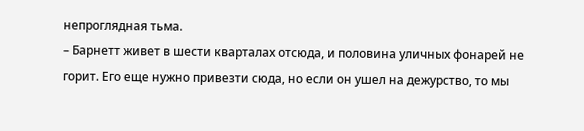непроглядная тьма.
– Барнетт живет в шести кварталах отсюда, и половина уличных фонарей не горит. Его еще нужно привезти сюда, но если он ушел на дежурство, то мы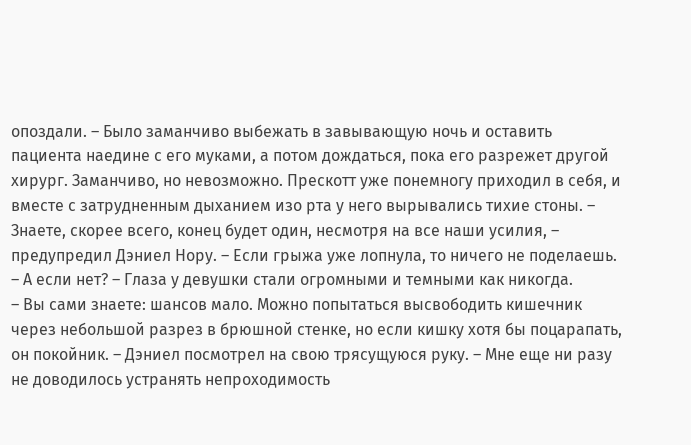опоздали. – Было заманчиво выбежать в завывающую ночь и оставить пациента наедине с его муками, а потом дождаться, пока его разрежет другой хирург. Заманчиво, но невозможно. Прескотт уже понемногу приходил в себя, и вместе с затрудненным дыханием изо рта у него вырывались тихие стоны. – Знаете, скорее всего, конец будет один, несмотря на все наши усилия, – предупредил Дэниел Нору. – Если грыжа уже лопнула, то ничего не поделаешь.
– А если нет? – Глаза у девушки стали огромными и темными как никогда.
– Вы сами знаете: шансов мало. Можно попытаться высвободить кишечник через небольшой разрез в брюшной стенке, но если кишку хотя бы поцарапать, он покойник. – Дэниел посмотрел на свою трясущуюся руку. – Мне еще ни разу не доводилось устранять непроходимость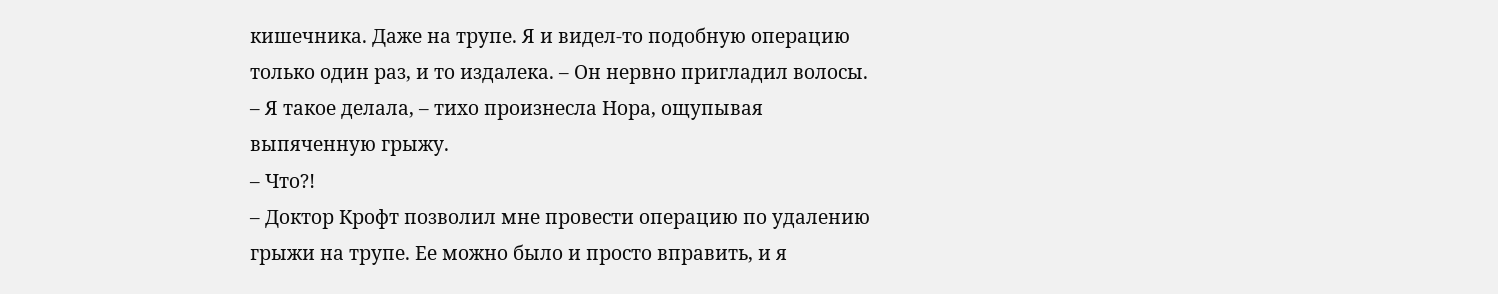кишечника. Даже на трупе. Я и видел-то подобную операцию только один раз, и то издалека. – Он нервно пригладил волосы.
– Я такое делала, – тихо произнесла Нора, ощупывая выпяченную грыжу.
– Что?!
– Доктор Крофт позволил мне провести операцию по удалению грыжи на трупе. Ее можно было и просто вправить, и я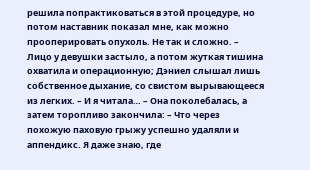решила попрактиковаться в этой процедуре, но потом наставник показал мне, как можно прооперировать опухоль. Не так и сложно. – Лицо у девушки застыло, а потом жуткая тишина охватила и операционную; Дэниел слышал лишь собственное дыхание, со свистом вырывающееся из легких. – И я читала… – Она поколебалась, а затем торопливо закончила: – Что через похожую паховую грыжу успешно удаляли и аппендикс. Я даже знаю, где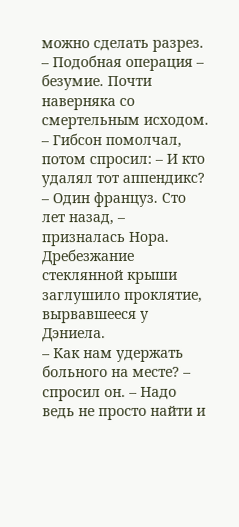можно сделать разрез.
– Подобная операция – безумие. Почти наверняка со смертельным исходом. – Гибсон помолчал, потом спросил: – И кто удалял тот аппендикс?
– Один француз. Сто лет назад, – призналась Нора. Дребезжание стеклянной крыши заглушило проклятие, вырвавшееся у Дэниела.
– Как нам удержать больного на месте? – спросил он. – Надо ведь не просто найти и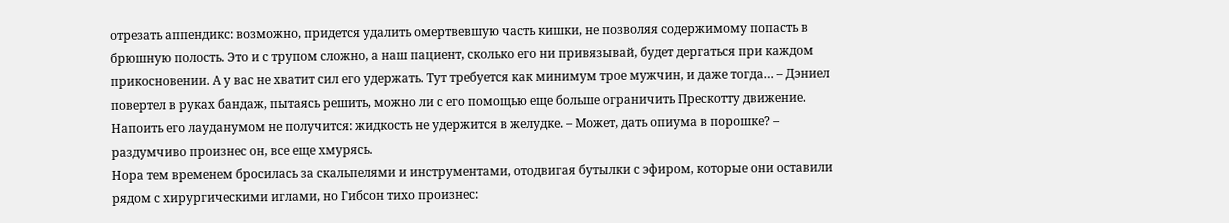отрезать аппендикс: возможно, придется удалить омертвевшую часть кишки, не позволяя содержимому попасть в брюшную полость. Это и с трупом сложно, а наш пациент, сколько его ни привязывай, будет дергаться при каждом прикосновении. А у вас не хватит сил его удержать. Тут требуется как минимум трое мужчин, и даже тогда… – Дэниел повертел в руках бандаж, пытаясь решить, можно ли с его помощью еще больше ограничить Прескотту движение. Напоить его лауданумом не получится: жидкость не удержится в желудке. – Может, дать опиума в порошке? – раздумчиво произнес он, все еще хмурясь.
Нора тем временем бросилась за скальпелями и инструментами, отодвигая бутылки с эфиром, которые они оставили рядом с хирургическими иглами, но Гибсон тихо произнес: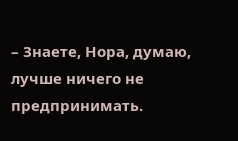– Знаете, Нора, думаю, лучше ничего не предпринимать.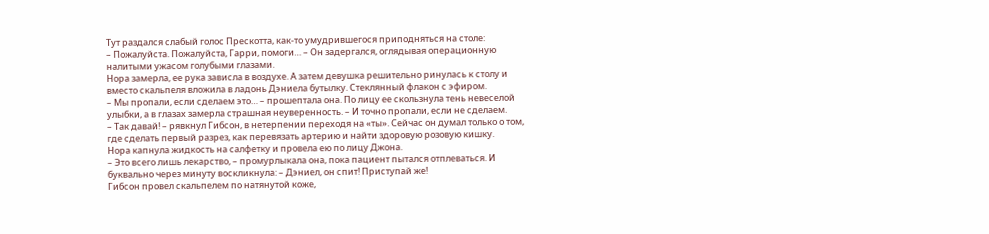Тут раздался слабый голос Прескотта, как-то умудрившегося приподняться на столе:
– Пожалуйста. Пожалуйста, Гарри, помоги… – Он задергался, оглядывая операционную налитыми ужасом голубыми глазами.
Нора замерла, ее рука зависла в воздухе. А затем девушка решительно ринулась к столу и вместо скальпеля вложила в ладонь Дэниела бутылку. Стеклянный флакон с эфиром.
– Мы пропали, если сделаем это… – прошептала она. По лицу ее скользнула тень невеселой улыбки, а в глазах замерла страшная неуверенность. – И точно пропали, если не сделаем.
– Так давай! – рявкнул Гибсон, в нетерпении переходя на «ты». Сейчас он думал только о том, где сделать первый разрез, как перевязать артерию и найти здоровую розовую кишку.
Нора капнула жидкость на салфетку и провела ею по лицу Джона.
– Это всего лишь лекарство, – промурлыкала она, пока пациент пытался отплеваться. И буквально через минуту воскликнула: – Дэниел, он спит! Приступай же!
Гибсон провел скальпелем по натянутой коже,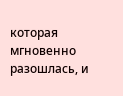которая мгновенно разошлась, и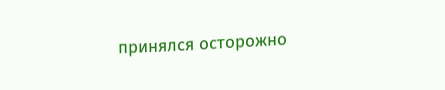принялся осторожно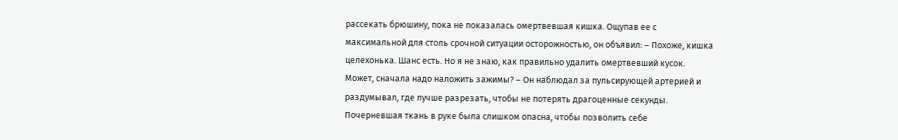рассекать брюшину, пока не показалась омертвевшая кишка. Ощупав ее с максимальной для столь срочной ситуации осторожностью, он объявил: – Похоже, кишка целехонька. Шанс есть. Но я не знаю, как правильно удалить омертвевший кусок. Может, сначала надо наложить зажимы? – Он наблюдал за пульсирующей артерией и раздумывал, где лучше разрезать, чтобы не потерять драгоценные секунды. Почерневшая ткань в руке была слишком опасна, чтобы позволить себе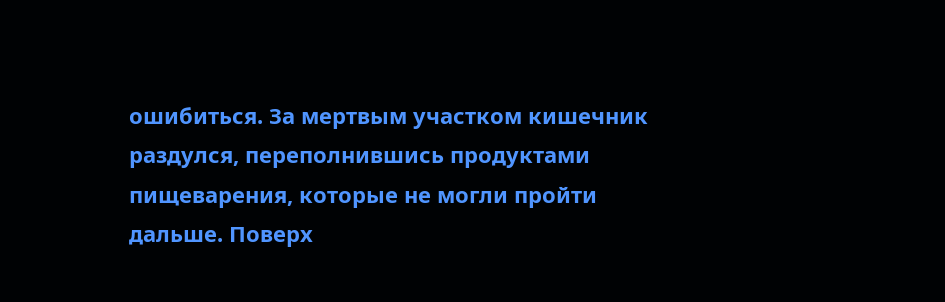ошибиться. За мертвым участком кишечник раздулся, переполнившись продуктами пищеварения, которые не могли пройти дальше. Поверх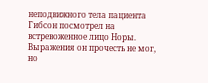неподвижного тела пациента Гибсон посмотрел на встревоженное лицо Норы. Выражения он прочесть не мог, но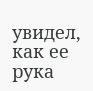увидел, как ее рука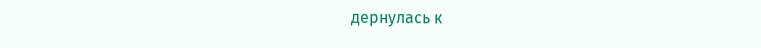дернулась к